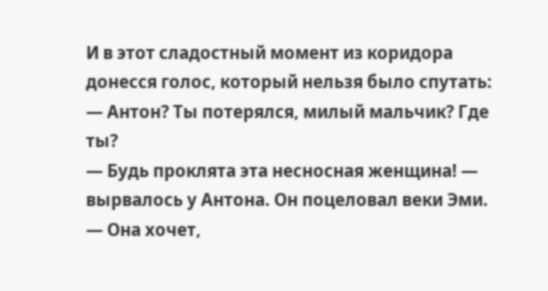И в этот сладостный момент из коридора донесся голос, который нельзя было спутать:
— Антон? Ты потерялся, милый мальчик? Где ты?
— Будь проклята эта несносная женщина! — вырвалось у Антона. Он поцеловал веки Эми. — Она хочет,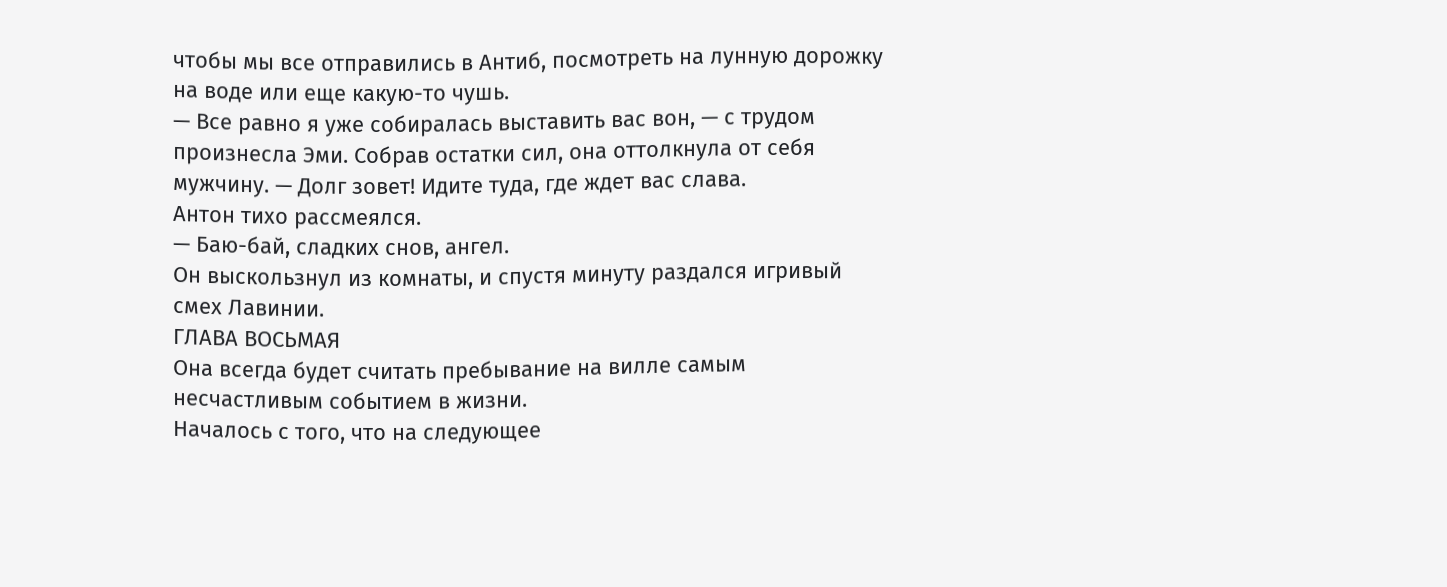чтобы мы все отправились в Антиб, посмотреть на лунную дорожку на воде или еще какую-то чушь.
— Все равно я уже собиралась выставить вас вон, — с трудом произнесла Эми. Собрав остатки сил, она оттолкнула от себя мужчину. — Долг зовет! Идите туда, где ждет вас слава.
Антон тихо рассмеялся.
— Баю-бай, сладких снов, ангел.
Он выскользнул из комнаты, и спустя минуту раздался игривый смех Лавинии.
ГЛАВА ВОСЬМАЯ
Она всегда будет считать пребывание на вилле самым несчастливым событием в жизни.
Началось с того, что на следующее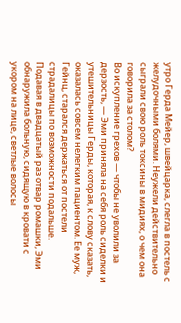утро Герда Мейер, швейцарка, слегла в постель с желудочными болями. Неужели действительно сыграли свою роль токсины в мидиях, о чем она говорила за столом?
Во искупление грехов — чтобы не уволили за дерзость, — Эми приняла на себя роль сиделки и утешительницы Герды, которая, к слову сказать, оказалась совсем нелегким пациентом. Ее муж, Гейнц, старался держаться от постели страдалицы по возможности подальше.
Подавая в двадцатый раз отвар ромашки, Эми обнаружила больную, сидящую в кровати с укором на лице, светлые волосы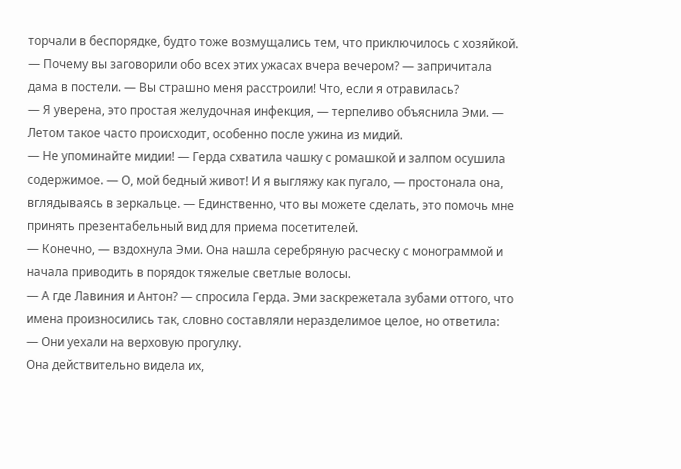торчали в беспорядке, будто тоже возмущались тем, что приключилось с хозяйкой.
— Почему вы заговорили обо всех этих ужасах вчера вечером? — запричитала дама в постели. — Вы страшно меня расстроили! Что, если я отравилась?
— Я уверена, это простая желудочная инфекция, — терпеливо объяснила Эми. — Летом такое часто происходит, особенно после ужина из мидий.
— Не упоминайте мидии! — Герда схватила чашку с ромашкой и залпом осушила содержимое. — О, мой бедный живот! И я выгляжу как пугало, — простонала она, вглядываясь в зеркальце. — Единственно, что вы можете сделать, это помочь мне принять презентабельный вид для приема посетителей.
— Конечно, — вздохнула Эми. Она нашла серебряную расческу с монограммой и начала приводить в порядок тяжелые светлые волосы.
— А где Лавиния и Антон? — спросила Герда. Эми заскрежетала зубами оттого, что имена произносились так, словно составляли неразделимое целое, но ответила:
— Они уехали на верховую прогулку.
Она действительно видела их,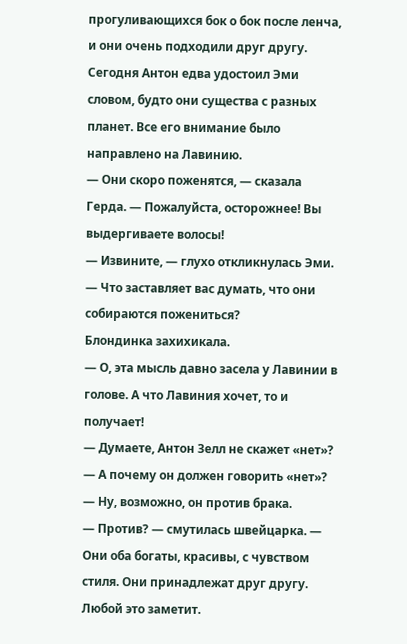прогуливающихся бок о бок после ленча, и они очень подходили друг другу. Сегодня Антон едва удостоил Эми словом, будто они существа с разных планет. Все его внимание было направлено на Лавинию.
— Они скоро поженятся, — сказала Герда. — Пожалуйста, осторожнее! Вы выдергиваете волосы!
— Извините, — глухо откликнулась Эми. — Что заставляет вас думать, что они собираются пожениться?
Блондинка захихикала.
— О, эта мысль давно засела у Лавинии в голове. А что Лавиния хочет, то и получает!
— Думаете, Антон Зелл не скажет «нет»?
— А почему он должен говорить «нет»?
— Ну, возможно, он против брака.
— Против? — смутилась швейцарка. — Они оба богаты, красивы, с чувством стиля. Они принадлежат друг другу. Любой это заметит.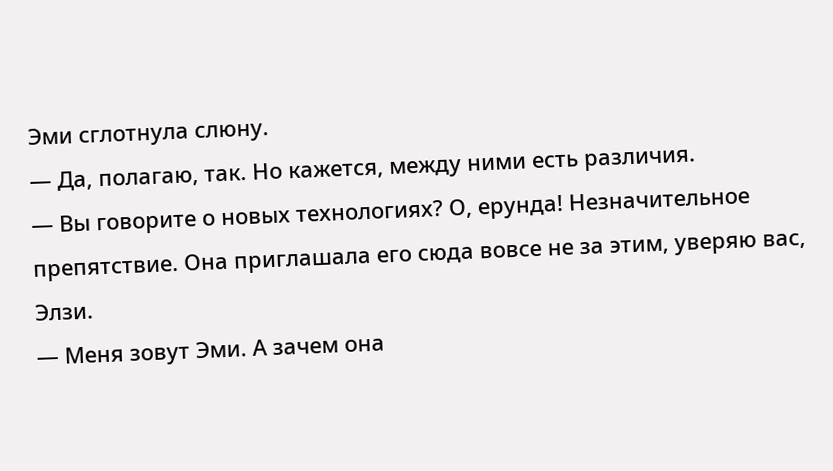Эми сглотнула слюну.
— Да, полагаю, так. Но кажется, между ними есть различия.
— Вы говорите о новых технологиях? О, ерунда! Незначительное препятствие. Она приглашала его сюда вовсе не за этим, уверяю вас, Элзи.
— Меня зовут Эми. А зачем она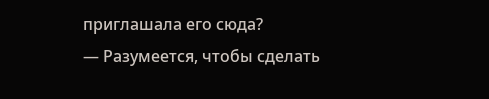приглашала его сюда?
— Разумеется, чтобы сделать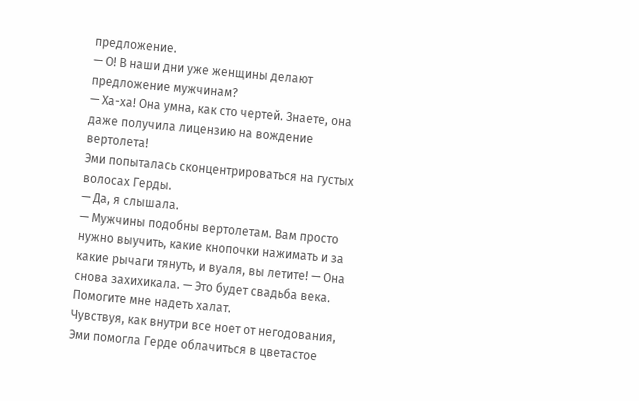предложение.
— О! В наши дни уже женщины делают предложение мужчинам?
— Ха-ха! Она умна, как сто чертей. Знаете, она даже получила лицензию на вождение вертолета!
Эми попыталась сконцентрироваться на густых волосах Герды.
— Да, я слышала.
— Мужчины подобны вертолетам. Вам просто нужно выучить, какие кнопочки нажимать и за какие рычаги тянуть, и вуаля, вы летите! — Она снова захихикала. — Это будет свадьба века. Помогите мне надеть халат.
Чувствуя, как внутри все ноет от негодования, Эми помогла Герде облачиться в цветастое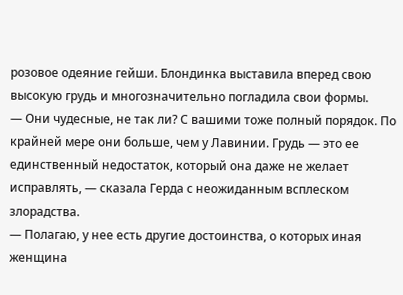розовое одеяние гейши. Блондинка выставила вперед свою высокую грудь и многозначительно погладила свои формы.
— Они чудесные, не так ли? С вашими тоже полный порядок. По крайней мере они больше, чем у Лавинии. Грудь — это ее единственный недостаток, который она даже не желает исправлять, — сказала Герда с неожиданным всплеском злорадства.
— Полагаю, у нее есть другие достоинства, о которых иная женщина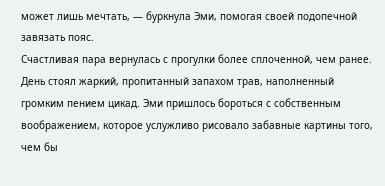может лишь мечтать, — буркнула Эми, помогая своей подопечной завязать пояс.
Счастливая пара вернулась с прогулки более сплоченной, чем ранее. День стоял жаркий, пропитанный запахом трав, наполненный громким пением цикад. Эми пришлось бороться с собственным воображением, которое услужливо рисовало забавные картины того, чем бы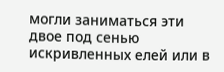могли заниматься эти двое под сенью искривленных елей или в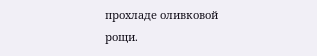прохладе оливковой рощи.